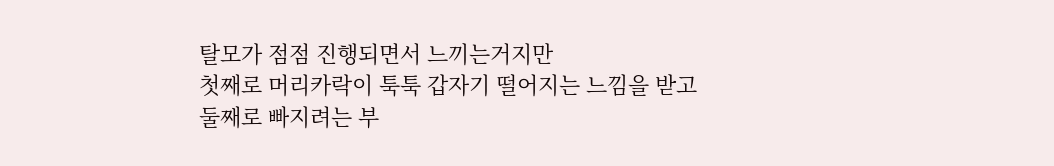탈모가 점점 진행되면서 느끼는거지만
첫째로 머리카락이 툭툭 갑자기 떨어지는 느낌을 받고
둘째로 빠지려는 부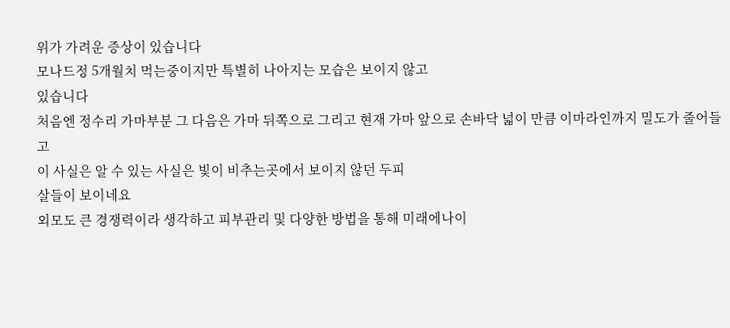위가 가려운 증상이 있습니다
모나드정 5개월치 먹는중이지만 특별히 나아지는 모습은 보이지 않고
있습니다
처음엔 정수리 가마부분 그 다음은 가마 뒤쪽으로 그리고 현재 가마 앞으로 손바닥 넓이 만큼 이마라인까지 밀도가 줄어들고
이 사실은 알 수 있는 사실은 빛이 비추는곳에서 보이지 않던 두피
살들이 보이네요
외모도 큰 경쟁력이라 생각하고 피부관리 및 다양한 방법을 통해 미래에나이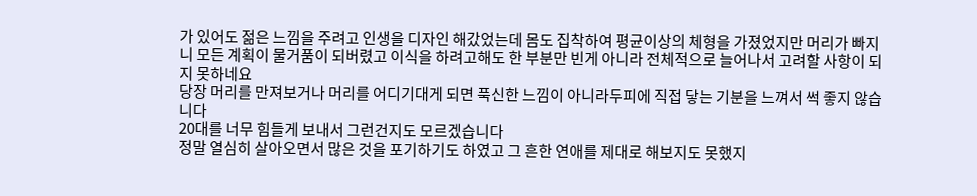가 있어도 젊은 느낌을 주려고 인생을 디자인 해갔었는데 몸도 집착하여 평균이상의 체형을 가졌었지만 머리가 빠지니 모든 계획이 물거품이 되버렸고 이식을 하려고해도 한 부분만 빈게 아니라 전체적으로 늘어나서 고려할 사항이 되지 못하네요
당장 머리를 만져보거나 머리를 어디기대게 되면 푹신한 느낌이 아니라두피에 직접 닿는 기분을 느껴서 썩 좋지 않습니다
20대를 너무 힘들게 보내서 그런건지도 모르겠습니다
정말 열심히 살아오면서 많은 것을 포기하기도 하였고 그 흔한 연애를 제대로 해보지도 못했지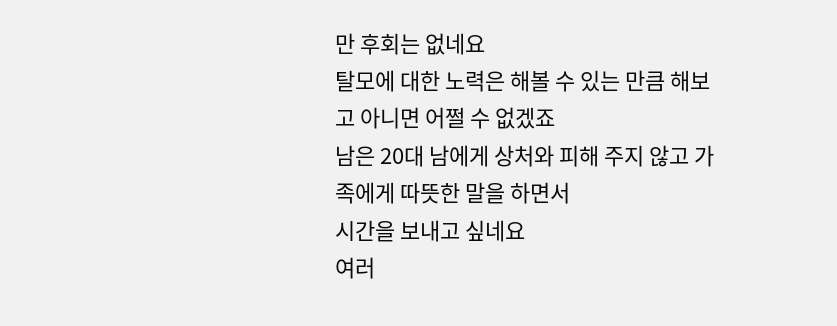만 후회는 없네요
탈모에 대한 노력은 해볼 수 있는 만큼 해보고 아니면 어쩔 수 없겠죠
남은 20대 남에게 상처와 피해 주지 않고 가족에게 따뜻한 말을 하면서
시간을 보내고 싶네요
여러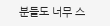분들도 너무 스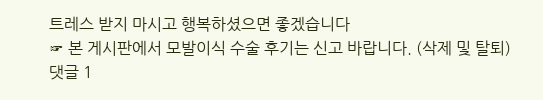트레스 받지 마시고 행복하셨으면 좋겠습니다
☞ 본 게시판에서 모발이식 수술 후기는 신고 바랍니다. (삭제 및 탈퇴)
댓글 1